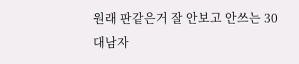원래 판같은거 잘 안보고 안쓰는 30대남자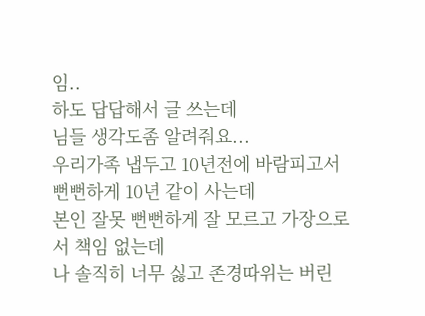임..
하도 답답해서 글 쓰는데
님들 생각도좀 알려줘요...
우리가족 냅두고 10년전에 바람피고서 뻔뻔하게 10년 같이 사는데
본인 잘못 뻔뻔하게 잘 모르고 가장으로서 책임 없는데
나 솔직히 너무 싫고 존경따위는 버린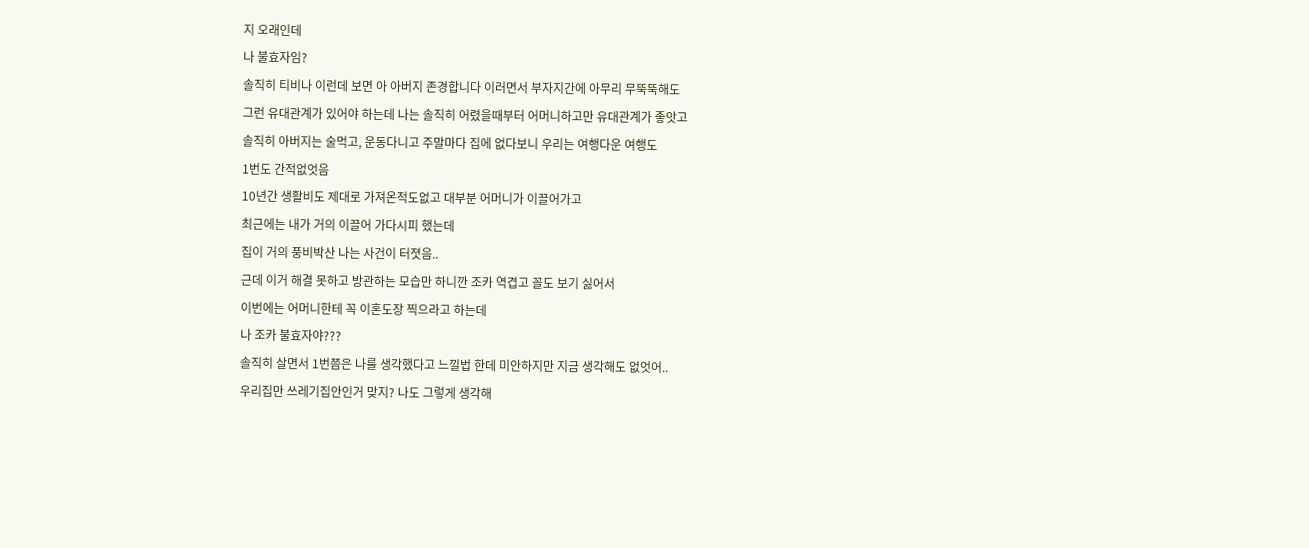지 오래인데
나 불효자임?
솔직히 티비나 이런데 보면 아 아버지 존경합니다 이러면서 부자지간에 아무리 무뚝뚝해도
그런 유대관계가 있어야 하는데 나는 솔직히 어렸을때부터 어머니하고만 유대관계가 좋앗고
솔직히 아버지는 술먹고, 운동다니고 주말마다 집에 없다보니 우리는 여행다운 여행도
1번도 간적없엇음
10년간 생활비도 제대로 가져온적도없고 대부분 어머니가 이끌어가고
최근에는 내가 거의 이끌어 가다시피 했는데
집이 거의 풍비박산 나는 사건이 터졋음..
근데 이거 해결 못하고 방관하는 모습만 하니깐 조카 역겹고 꼴도 보기 싫어서
이번에는 어머니한테 꼭 이혼도장 찍으라고 하는데
나 조카 불효자야???
솔직히 살면서 1번쯤은 나를 생각했다고 느낄법 한데 미안하지만 지금 생각해도 없엇어..
우리집만 쓰레기집안인거 맞지? 나도 그렇게 생각해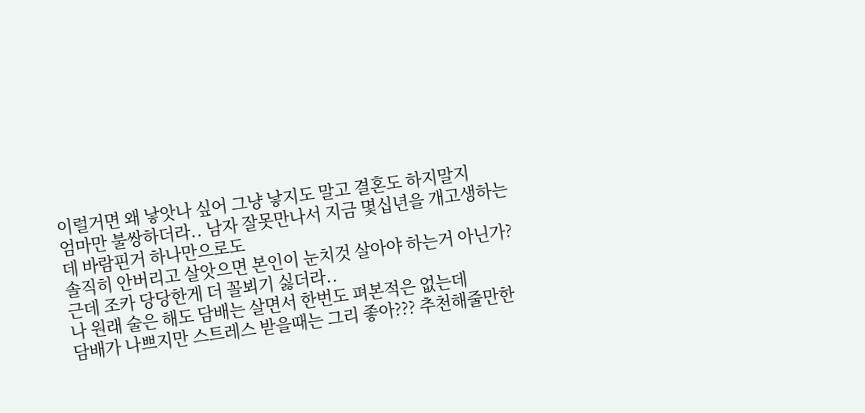이럴거면 왜 낳앗나 싶어 그냥 낳지도 말고 결혼도 하지말지
엄마만 불쌍하더라.. 남자 잘못만나서 지금 몇십년을 개고생하는데 바람핀거 하나만으로도
솔직히 안버리고 살앗으면 본인이 눈치것 살아야 하는거 아닌가?
근데 조카 당당한게 더 꼴뵈기 싫더라..
나 원래 술은 해도 담배는 살면서 한번도 펴본적은 없는데
담배가 나쁘지만 스트레스 받을때는 그리 좋아??? 추천해줄만한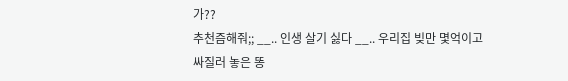가??
추천즘해줘;; __.. 인생 살기 싫다 __.. 우리집 빚만 몇억이고
싸질러 놓은 똥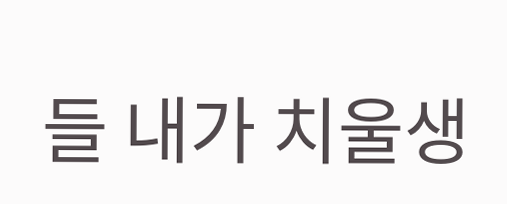들 내가 치울생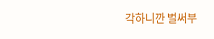각하니깐 벌써부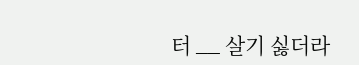터 __ 살기 싫더라